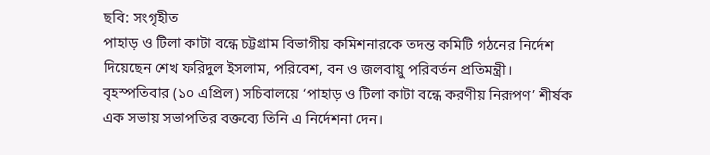ছবি: সংগৃহীত
পাহাড় ও টিলা কাটা বন্ধে চট্টগ্রাম বিভাগীয় কমিশনারকে তদন্ত কমিটি গঠনের নির্দেশ দিয়েছেন শেখ ফরিদুল ইসলাম, পরিবেশ, বন ও জলবায়ু পরিবর্তন প্রতিমন্ত্রী।
বৃহস্পতিবার (১০ এপ্রিল) সচিবালয়ে ‘পাহাড় ও টিলা কাটা বন্ধে করণীয় নিরূপণ’ শীর্ষক এক সভায় সভাপতির বক্তব্যে তিনি এ নির্দেশনা দেন।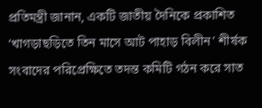প্রতিমন্ত্রী জানান, একটি জাতীয় দৈনিকে প্রকাশিত ‘খাগড়াছড়িতে তিন মাসে আট পাহাড় বিলীন’ শীর্ষক সংবাদের পরিপ্রেক্ষিতে তদন্ত কমিটি গঠন করে সাত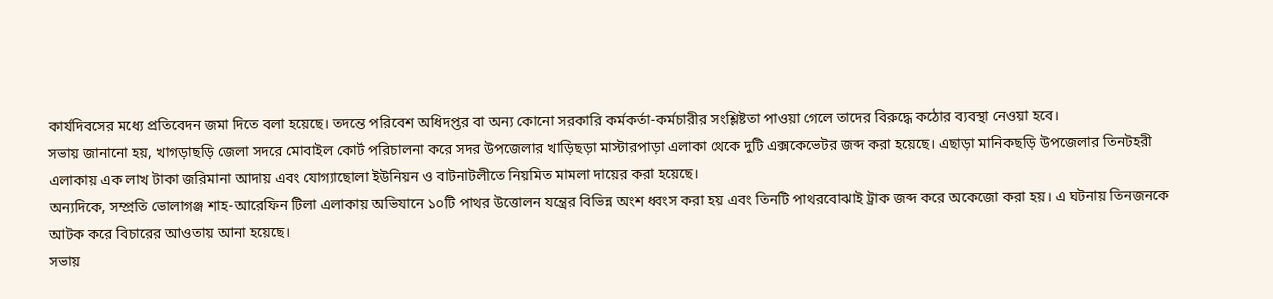কার্যদিবসের মধ্যে প্রতিবেদন জমা দিতে বলা হয়েছে। তদন্তে পরিবেশ অধিদপ্তর বা অন্য কোনো সরকারি কর্মকর্তা-কর্মচারীর সংশ্লিষ্টতা পাওয়া গেলে তাদের বিরুদ্ধে কঠোর ব্যবস্থা নেওয়া হবে।
সভায় জানানো হয়, খাগড়াছড়ি জেলা সদরে মোবাইল কোর্ট পরিচালনা করে সদর উপজেলার খাড়িছড়া মাস্টারপাড়া এলাকা থেকে দুটি এক্সকেভেটর জব্দ করা হয়েছে। এছাড়া মানিকছড়ি উপজেলার তিনটহরী এলাকায় এক লাখ টাকা জরিমানা আদায় এবং যোগ্যাছোলা ইউনিয়ন ও বাটনাটলীতে নিয়মিত মামলা দায়ের করা হয়েছে।
অন্যদিকে, সম্প্রতি ভোলাগঞ্জ শাহ-আরেফিন টিলা এলাকায় অভিযানে ১০টি পাথর উত্তোলন যন্ত্রের বিভিন্ন অংশ ধ্বংস করা হয় এবং তিনটি পাথরবোঝাই ট্রাক জব্দ করে অকেজো করা হয়। এ ঘটনায় তিনজনকে আটক করে বিচারের আওতায় আনা হয়েছে।
সভায়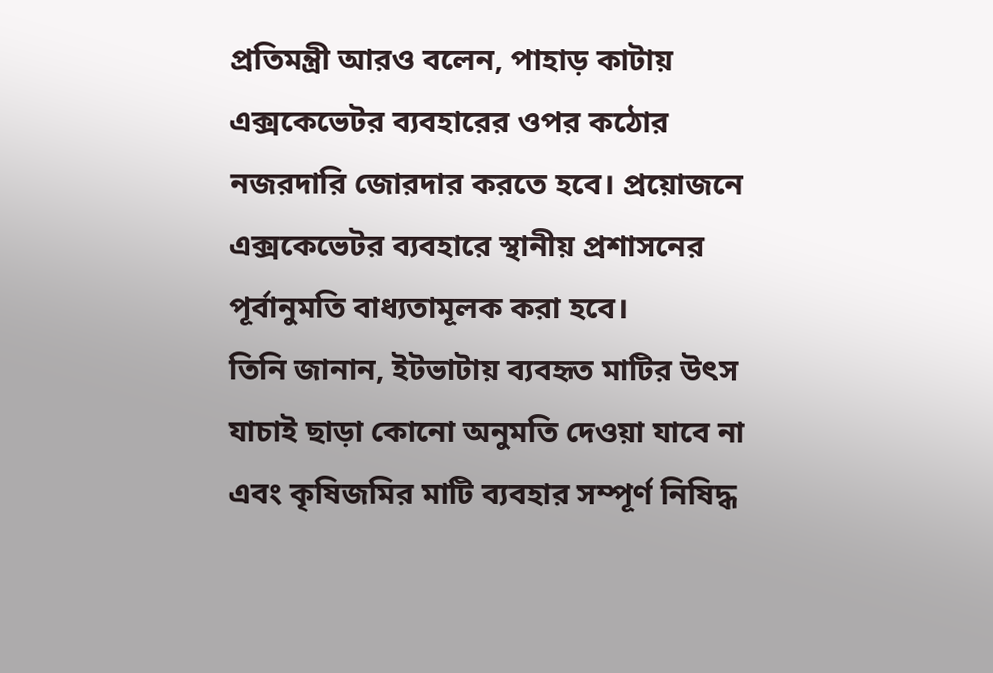প্রতিমন্ত্রী আরও বলেন, পাহাড় কাটায় এক্সকেভেটর ব্যবহারের ওপর কঠোর নজরদারি জোরদার করতে হবে। প্রয়োজনে এক্সকেভেটর ব্যবহারে স্থানীয় প্রশাসনের পূর্বানুমতি বাধ্যতামূলক করা হবে।
তিনি জানান, ইটভাটায় ব্যবহৃত মাটির উৎস যাচাই ছাড়া কোনো অনুমতি দেওয়া যাবে না এবং কৃষিজমির মাটি ব্যবহার সম্পূর্ণ নিষিদ্ধ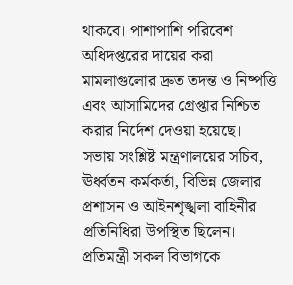থাকবে। পাশাপাশি পরিবেশ অধিদপ্তরের দায়ের করা মামলাগুলোর দ্রুত তদন্ত ও নিষ্পত্তি এবং আসামিদের গ্রেপ্তার নিশ্চিত করার নির্দেশ দেওয়া হয়েছে।
সভায় সংশ্লিষ্ট মন্ত্রণালয়ের সচিব, ঊর্ধ্বতন কর্মকর্তা, বিভিন্ন জেলার প্রশাসন ও আইনশৃঙ্খলা বাহিনীর প্রতিনিধিরা উপস্থিত ছিলেন। প্রতিমন্ত্রী সকল বিভাগকে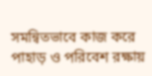সমন্বিতভাবে কাজ করে পাহাড় ও পরিবেশ রক্ষায়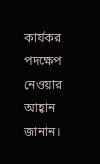কার্যকর পদক্ষেপ নেওয়ার আহ্বান জানান।